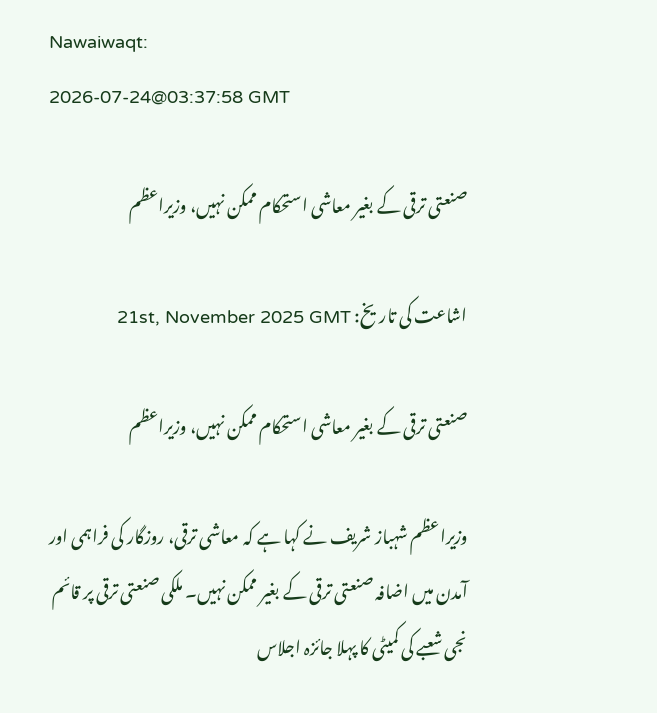Nawaiwaqt:
2026-07-24@03:37:58 GMT

صنعتی ترقی کے بغیر معاشی استحکام ممکن نہیں، وزیراعظم

اشاعت کی تاریخ: 21st, November 2025 GMT

صنعتی ترقی کے بغیر معاشی استحکام ممکن نہیں، وزیراعظم

وزیراعظم شہباز شریف نے کہا ہے کہ معاشی ترقی، روزگار کی فراہمی اور آمدن میں اضافہ صنعتی ترقی کے بغیر ممکن نہیں۔ ملکی صنعتی ترقی پر قائم نجی شعبے کی کمیٹی کا پہلا جائزہ اجلاس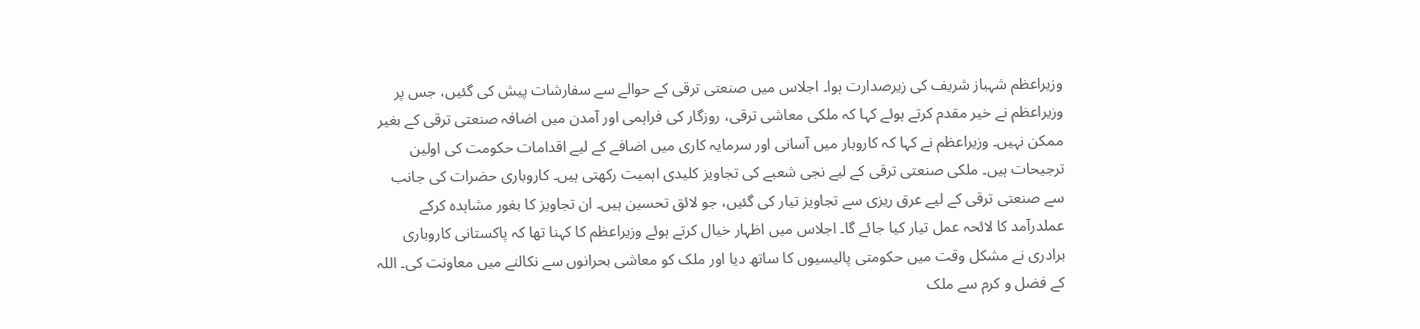وزیراعظم شہباز شریف کی زیرصدارت ہوا۔ اجلاس میں صنعتی ترقی کے حوالے سے سفارشات پیش کی گئیں، جس پر وزیراعظم نے خیر مقدم کرتے ہوئے کہا کہ ملکی معاشی ترقی، روزگار کی فراہمی اور آمدن میں اضافہ صنعتی ترقی کے بغیر ممکن نہیں۔ وزیراعظم نے کہا کہ کاروبار میں آسانی اور سرمایہ کاری میں اضافے کے لیے اقدامات حکومت کی اولین ترجیحات ہیں۔ ملکی صنعتی ترقی کے لیے نجی شعبے کی تجاویز کلیدی اہمیت رکھتی ہیں۔ کاروباری حضرات کی جانب سے صنعتی ترقی کے لیے عرق ریزی سے تجاویز تیار کی گئیں، جو لائق تحسین ہیں۔ ان تجاویز کا بغور مشاہدہ کرکے عملدرآمد کا لائحہ عمل تیار کیا جائے گا۔ اجلاس میں اظہار خیال کرتے ہوئے وزیراعظم کا کہنا تھا کہ پاکستانی کاروباری برادری نے مشکل وقت میں حکومتی پالیسیوں کا ساتھ دیا اور ملک کو معاشی بحرانوں سے نکالنے میں معاونت کی۔ اللہ کے فضل و کرم سے ملک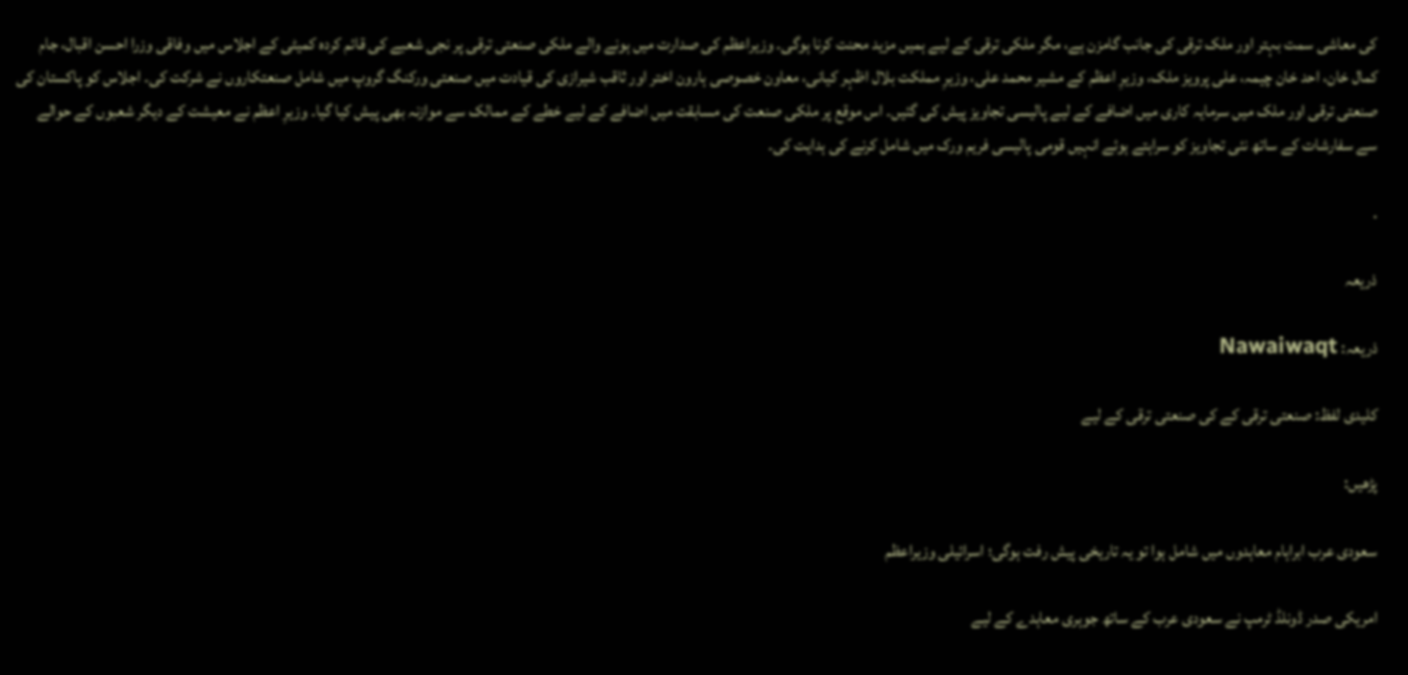کی معاشی سمت بہتر اور ملک ترقی کی جانب گامزن ہے، مگر ملکی ترقی کے لیے ہمیں مزید محنت کرنا ہوگی۔ وزیراعظم کی صدارت میں ہونے والے ملکی صنعتی ترقی پر نجی شعبے کی قائم کردہ کمیٹی کے اجلاس میں وفاقی وزرا احسن اقبال، جام کمال خان، احد خان چیمہ، علی پرویز ملک، وزیرِ اعظم کے مشیر محمد علی، وزیرِ مملکت بلال اظہر کیانی، معاون خصوصی ہارون اختر اور ثاقب شیرازی کی قیادت میں صنعتی ورکنگ گروپ میں شامل صنعتکاروں نے شرکت کی۔ اجلاس کو پاکستان کی صنعتی ترقی اور ملک میں سرمایہ کاری میں اضافے کے لیے پالیسی تجاویز پیش کی گئیں۔ اس موقع پر ملکی صنعت کی مسابقت میں اضافے کے لیے خطے کے ممالک سے موازنہ بھی پیش کیا گیا۔ وزیرِ اعظم نے معیشت کے دیگر شعبوں کے حوالے سے سفارشات کے ساتھ نئی تجاویز کو سراہتے ہوئے انہیں قومی پالیسی فریم ورک میں شامل کرنے کی ہدایت کی۔

.

ذریعہ

ذریعہ: Nawaiwaqt

کلیدی لفظ: صنعتی ترقی کے کی صنعتی ترقی کے لیے

پڑھیں:

سعودی عرب ابراہام معاہدوں میں شامل ہوا تو یہ تاریخی پیش رفت ہوگی؛ اسرائیلی وزیراعظم

امریکی صدر ڈونلڈ ٹرمپ نے سعودی عرب کے ساتھ جوہری معاہدے کے لیے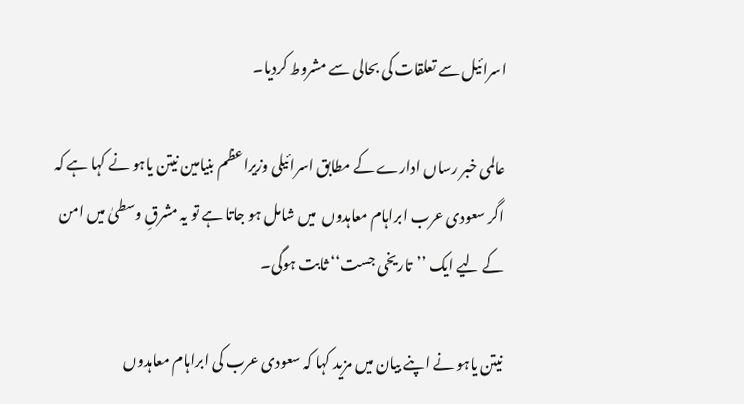اسرائیل سے تعلقات کی بحالی سے مشروط کردیا۔

عالمی خبر رساں ادارے کے مطابق اسرائیلی وزیراعظم بنیامین نیتن یاہو نے کہا ہے کہ اگر سعودی عرب ابراہام معاہدوں  میں شامل ہو جاتا ہے تو یہ مشرقِ وسطیٰ میں امن کے لیے ایک ’’تاریخی جست‘‘ ثابت ہوگی۔

نیتن یاہو نے اپنے بیان میں مزید کہا کہ سعودی عرب کی ابراہام معاہدوں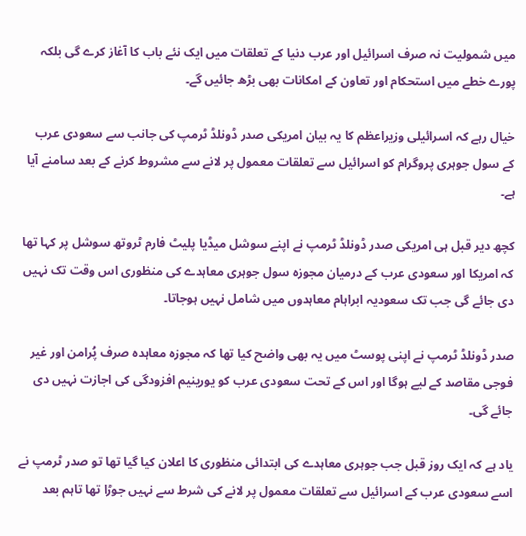میں شمولیت نہ صرف اسرائیل اور عرب دنیا کے تعلقات میں ایک نئے باب کا آغاز کرے گی بلکہ پورے خطے میں استحکام اور تعاون کے امکانات بھی بڑھ جائیں گے۔

خیال رہے کہ اسرائیلی وزیراعظم کا یہ بیان امریکی صدر ڈونلڈ ٹرمپ کی جانب سے سعودی عرب کے سول جوہری پروگرام کو اسرائیل سے تعلقات معمول پر لانے سے مشروط کرنے کے بعد سامنے آیا ہے۔

کچھ دیر قبل ہی امریکی صدر ڈونلڈ ٹرمپ نے اپنے سوشل میڈیا پلیٹ فارم ٹروتھ سوشل پر کہا تھا کہ امریکا اور سعودی عرب کے درمیان مجوزہ سول جوہری معاہدے کی منظوری اس وقت تک نہیں دی جائے گی جب تک سعودیہ ابراہام معاہدوں میں شامل نہیں ہوجاتا۔

صدر ڈونلڈ ٹرمپ نے اپنی پوسٹ میں یہ بھی واضح کیا تھا کہ مجوزہ معاہدہ صرف پُرامن اور غیر فوجی مقاصد کے لیے ہوگا اور اس کے تحت سعودی عرب کو یورینیم افزودگی کی اجازت نہیں دی جائے گی۔

یاد ہے کہ ایک روز قبل جب جوہری معاہدے کی ابتدائی منظوری کا اعلان کیا گیا تھا تو صدر ٹرمپ نے اسے سعودی عرب کے اسرائیل سے تعلقات معمول پر لانے کی شرط سے نہیں جوڑا تھا تاہم بعد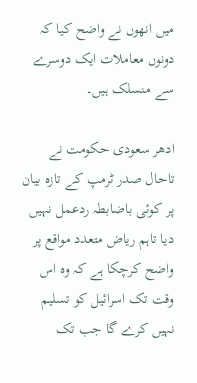میں انھوں نے واضح کیا کہ دونوں معاملات ایک دوسرے سے منسلک ہیں۔

ادھر سعودی حکومت نے تاحال صدر ٹرمپ کے تازہ بیان پر کوئی باضابطہ ردعمل نہیں دیا تاہم ریاض متعدد مواقع پر واضح کرچکا ہے کہ وہ اس وقت تک اسرائیل کو تسلیم نہیں کرے گا جب تک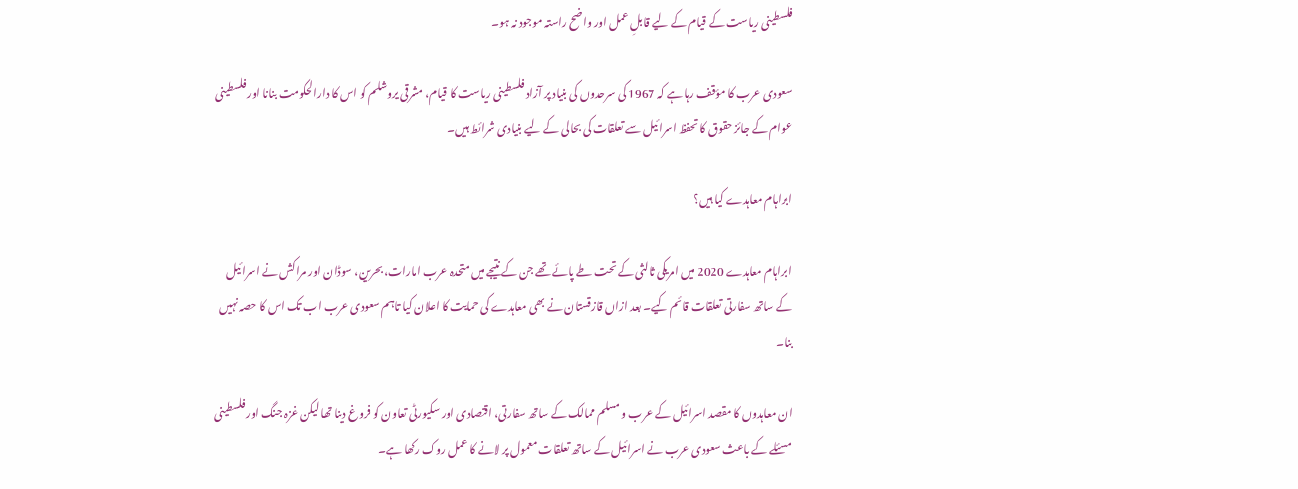فلسطینی ریاست کے قیام کے لیے قابلِ عمل اور واضح راستہ موجود نہ ہو۔

سعودی عرب کا مؤقف رہا ہے کہ 1967 کی سرحدوں کی بنیاد پر آزاد فلسطینی ریاست کا قیام، مشرقی یروشلم کو اس کا دارالحکومت بنانا اور فلسطینی عوام کے جائز حقوق کا تحفظ اسرائیل سے تعلقات کی بحالی کے لیے بنیادی شرائط ہیں۔

ابراہام معاہدے کیا ہیں؟

ابراہام معاہدے 2020 میں امریکی ثالثی کے تحت طے پائے تھے جن کے نتیجے میں متحدہ عرب امارات، بحرین، سوڈان اور مراکش نے اسرائیل کے ساتھ سفارتی تعلقات قائم کیے۔ بعد ازاں قازقستان نے بھی معاہدے کی حمایت کا اعلان کیا تاہم سعودی عرب اب تک اس کا حصہ نہیں بنا۔

ان معاہدوں کا مقصد اسرائیل کے عرب و مسلم ممالک کے ساتھ سفارتی، اقتصادی اور سکیورٹی تعاون کو فروغ دینا تھا لیکن غزہ جنگ اور فلسطینی مسئلے کے باعث سعودی عرب نے اسرائیل کے ساتھ تعلقات معمول پر لانے کا عمل روک رکھا ہے۔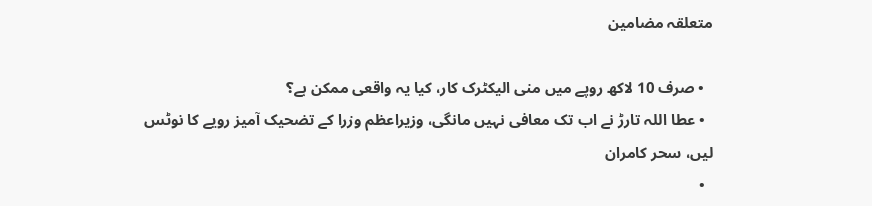متعلقہ مضامین

  • صرف 10 لاکھ روپے میں منی الیکٹرک کار، کیا یہ واقعی ممکن ہے؟
  • عطا اللہ تارڑ نے اب تک معافی نہیں مانگی، وزیراعظم وزرا کے تضحیک آمیز رویے کا نوٹس لیں، سحر کامران
  •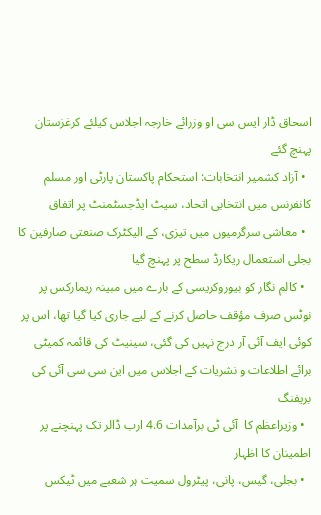اسحاق ڈار ایس سی او وزرائے خارجہ اجلاس کیلئے کرغزستان پہنچ گئے
  • آزاد کشمیر انتخابات: استحکام پاکستان پارٹی اور مسلم کانفرنس میں انتخابی اتحاد، سیٹ ایڈجسٹمنٹ پر اتفاق
  • معاشی سرگرمیوں میں تیزی، کے الیکٹرک صنعتی صارفین کا بجلی استعمال ریکارڈ سطح پر پہنچ گیا
  • کالم نگار کو بیوروکریسی کے بارے میں مبینہ ریمارکس پر نوٹس صرف مؤقف حاصل کرنے کے لیے جاری کیا گیا تھا، اس پر کوئی ایف آئی آر درج نہیں کی گئی، سینیٹ کی قائمہ کمیٹی برائے اطلاعات و نشریات کے اجلاس میں این سی سی آئی کی بریفنگ
  • وزیراعظم کا  آئی ٹی برآمدات 4.6 ارب ڈالر تک پہنچنے پر اطمینان کا اظہار
  • بجلی، گیس، پانی، پیٹرول سمیت ہر شعبے میں ٹیکس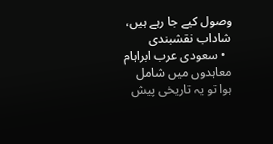وصول کیے جا رہے ہیں، شاداب نقشبندی
  • سعودی عرب ابراہام معاہدوں میں شامل ہوا تو یہ تاریخی پیش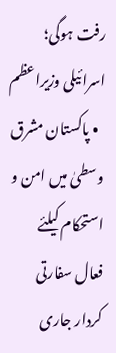رفت ہوگی؛ اسرائیلی وزیراعظم
  • پاکستان مشرق وسطیٰ میں امن و استحکام کیلئے فعال سفارتی کردار جاری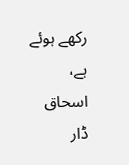رکھے ہوئے ہے، اسحاق ڈار